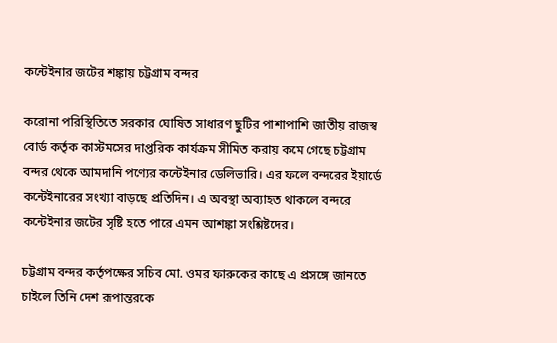কন্টেইনার জটের শঙ্কায় চট্টগ্রাম বন্দর

করোনা পরিস্থিতিতে সরকার ঘোষিত সাধারণ ছুটির পাশাপাশি জাতীয় রাজস্ব বোর্ড কর্তৃক কাস্টমসের দাপ্তরিক কার্যক্রম সীমিত করায় কমে গেছে চট্টগ্রাম বন্দর থেকে আমদানি পণ্যের কন্টেইনার ডেলিভারি। এর ফলে বন্দরের ইয়ার্ডে কন্টেইনারের সংখ্যা বাড়ছে প্রতিদিন। এ অবস্থা অব্যাহত থাকলে বন্দরে কন্টেইনার জটের সৃষ্টি হতে পারে এমন আশঙ্কা সংশ্লিষ্টদের।

চট্টগ্রাম বন্দর কর্তৃপক্ষের সচিব মো. ওমর ফারুকের কাছে এ প্রসঙ্গে জানতে চাইলে তিনি দেশ রূপান্তরকে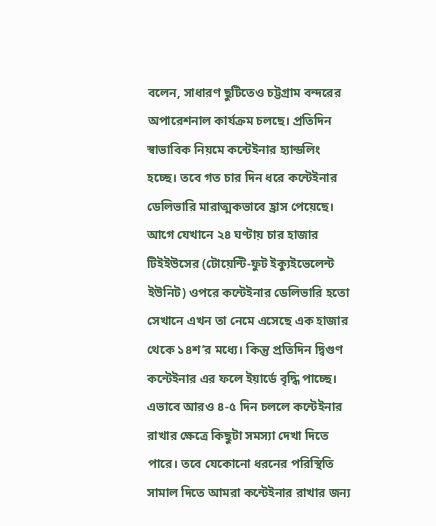বলেন, সাধারণ ছুটিতেও চট্টগ্রাম বন্দরের অপারেশনাল কার্যক্রম চলছে। প্রতিদিন স্বাভাবিক নিয়মে কন্টেইনার হ্যান্ডলিং হচ্ছে। তবে গত চার দিন ধরে কন্টেইনার ডেলিভারি মারাত্মকভাবে হ্রাস পেয়েছে। আগে যেখানে ২৪ ঘণ্টায় চার হাজার টিইইউসের (টোয়েন্টি-ফুট ইক্যুইভেলেন্ট ইউনিট) ওপরে কন্টেইনার ডেলিভারি হতো সেখানে এখন তা নেমে এসেছে এক হাজার থেকে ১৪শ’র মধ্যে। কিন্তু প্রতিদিন দ্বিগুণ কন্টেইনার এর ফলে ইয়ার্ডে বৃদ্ধি পাচ্ছে। এভাবে আরও ৪-৫ দিন চললে কন্টেইনার রাখার ক্ষেত্রে কিছুটা সমস্যা দেখা দিতে পারে। তবে যেকোনো ধরনের পরিস্থিতি সামাল দিতে আমরা কন্টেইনার রাখার জন্য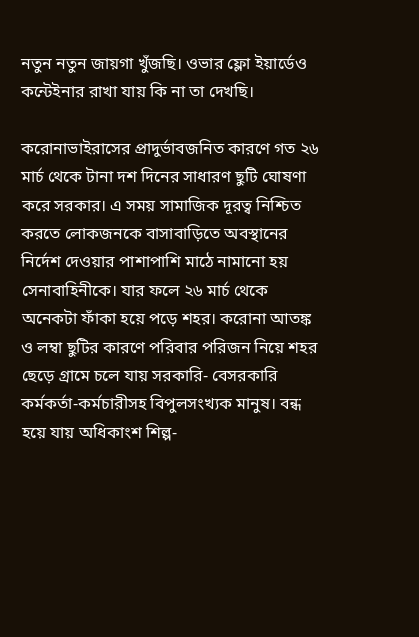নতুন নতুন জায়গা খুঁজছি। ওভার ফ্লো ইয়ার্ডেও কন্টেইনার রাখা যায় কি না তা দেখছি।

করোনাভাইরাসের প্রাদুর্ভাবজনিত কারণে গত ২৬ মার্চ থেকে টানা দশ দিনের সাধারণ ছুটি ঘোষণা করে সরকার। এ সময় সামাজিক দূরত্ব নিশ্চিত করতে লোকজনকে বাসাবাড়িতে অবস্থানের নির্দেশ দেওয়ার পাশাপাশি মাঠে নামানো হয় সেনাবাহিনীকে। যার ফলে ২৬ মার্চ থেকে অনেকটা ফাঁকা হয়ে পড়ে শহর। করোনা আতঙ্ক ও লম্বা ছুটির কারণে পরিবার পরিজন নিয়ে শহর ছেড়ে গ্রামে চলে যায় সরকারি- বেসরকারি কর্মকর্তা-কর্মচারীসহ বিপুলসংখ্যক মানুষ। বন্ধ হয়ে যায় অধিকাংশ শিল্প-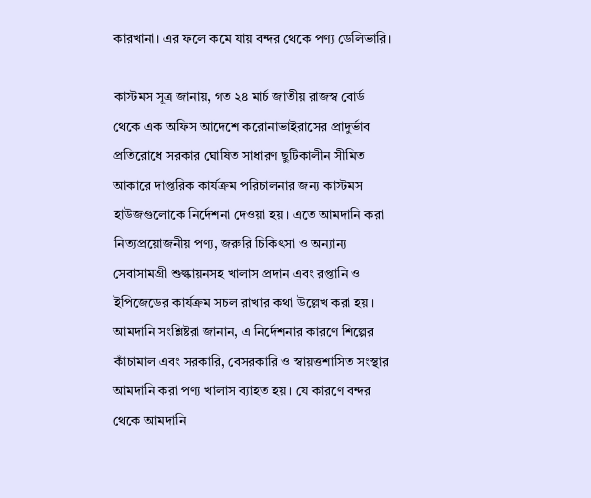কারখানা। এর ফলে কমে যায় বন্দর থেকে পণ্য ডেলিভারি।

কাস্টমস সূত্র জানায়, গত ২৪ মার্চ জাতীয় রাজস্ব বোর্ড থেকে এক অফিস আদেশে করোনাভাইরাসের প্রাদুর্ভাব প্রতিরোধে সরকার ঘোষিত সাধারণ ছুটিকালীন সীমিত আকারে দাপ্তরিক কার্যক্রম পরিচালনার জন্য কাস্টমস হাউজগুলোকে নির্দেশনা দেওয়া হয়। এতে আমদানি করা নিত্যপ্রয়োজনীয় পণ্য, জরুরি চিকিৎসা ও অন্যান্য সেবাসামগ্রী শুল্কায়নসহ খালাস প্রদান এবং রপ্তানি ও ইপিজেডের কার্যক্রম সচল রাখার কথা উল্লেখ করা হয়। আমদানি সংশ্লিষ্টরা জানান, এ নির্দেশনার কারণে শিল্পের কাঁচামাল এবং সরকারি, বেসরকারি ও স্বায়ত্তশাসিত সংস্থার আমদানি করা পণ্য খালাস ব্যাহত হয়। যে কারণে বন্দর থেকে আমদানি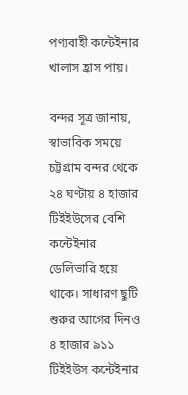পণ্যবাহী কন্টেইনার খালাস হ্রাস পায়।

বন্দর সূত্র জানায়, স্বাভাবিক সময়ে চট্টগ্রাম বন্দর থেকে ২৪ ঘণ্টায় ৪ হাজার টিইইউসের বেশি কন্টেইনার ডেলিভারি হয়ে থাকে। সাধারণ ছুটি শুরুর আগের দিনও ৪ হাজার ৯১১ টিইইউস কন্টেইনার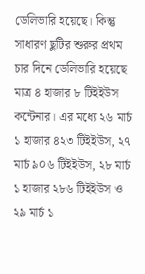ডেলিভারি হয়েছে। কিন্তু সাধারণ ছুটির শুরুর প্রথম চার দিনে ডেলিভারি হয়েছে মাত্র ৪ হাজার ৮ টিইইউস কন্টেনার। এর মধ্যে ২৬ মার্চ ১ হাজার ৪২৩ টিইইউস, ২৭ মার্চ ৯০৬ টিইইউস, ২৮ মার্চ ১ হাজার ২৮৬ টিইইউস ও ২৯ মার্চ ১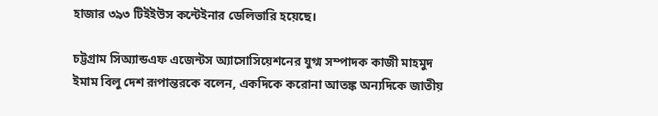হাজার ৩৯৩ টিইইউস কন্টেইনার ডেলিভারি হয়েছে।

চট্টগ্রাম সিঅ্যান্ডএফ এজেন্টস অ্যাসোসিয়েশনের যুগ্ম সম্পাদক কাজী মাহমুদ ইমাম বিলু দেশ রূপান্তরকে বলেন, একদিকে করোনা আতঙ্ক অন্যদিকে জাতীয়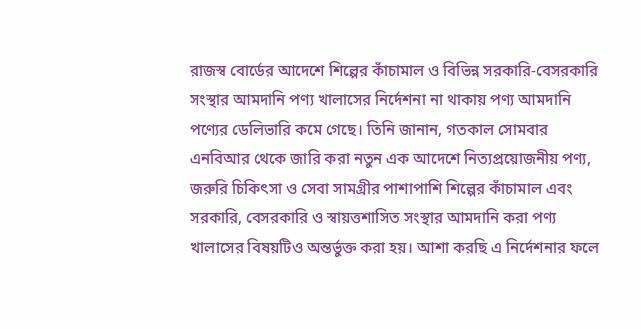রাজস্ব বোর্ডের আদেশে শিল্পের কাঁচামাল ও বিভিন্ন সরকারি-বেসরকারি সংস্থার আমদানি পণ্য খালাসের নির্দেশনা না থাকায় পণ্য আমদানি পণ্যের ডেলিভারি কমে গেছে। তিনি জানান, গতকাল সোমবার এনবিআর থেকে জারি করা নতুন এক আদেশে নিত্যপ্রয়োজনীয় পণ্য, জরুরি চিকিৎসা ও সেবা সামগ্রীর পাশাপাশি শিল্পের কাঁচামাল এবং সরকারি, বেসরকারি ও স্বায়ত্তশাসিত সংস্থার আমদানি করা পণ্য খালাসের বিষয়টিও অন্তর্ভুক্ত করা হয়। আশা করছি এ নির্দেশনার ফলে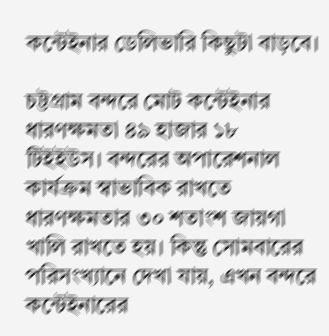কন্টেইনার ডেলিভারি কিছুটা বাড়বে।

চট্টগ্রাম বন্দরে মোট কন্টেইনার ধারণক্ষমতা ৪৯ হাজার ১৮ টিইইউস। বন্দরের অপারেশনাল কার্যক্রম স্বাভাবিক রাখতে ধারণক্ষমতার ৩০ শতাংশ জায়গা খালি রাখতে হয়। কিন্তু সোমবারের পরিসংখ্যানে দেখা যায়, এখন বন্দরে কন্টেইনারের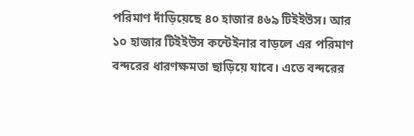পরিমাণ দাঁড়িয়েছে ৪০ হাজার ৪৬৯ টিইইউস। আর ১০ হাজার টিইইউস কন্টেইনার বাড়লে এর পরিমাণ বন্দরের ধারণক্ষমতা ছাড়িয়ে যাবে। এতে বন্দরের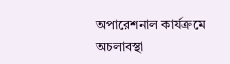অপারেশনাল কার্যক্রমে অচলাবস্থা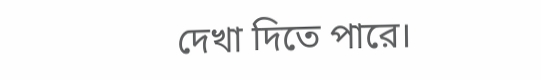দেখা দিতে পারে।